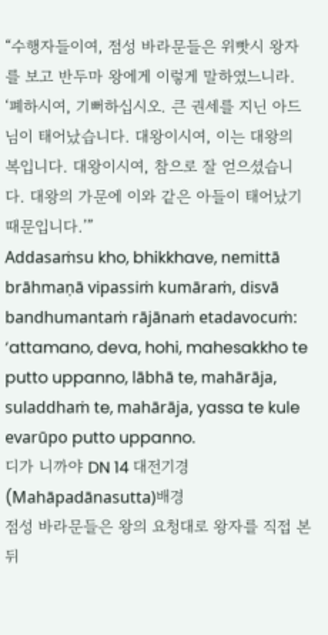“수행자들이여, 점성 바라문들은 위빳시 왕자를 보고 반두마 왕에게 이렇게 말하였느니라. ‘폐하시여, 기뻐하십시오. 큰 권세를 지닌 아드님이 태어났습니다. 대왕이시여, 이는 대왕의 복입니다. 대왕이시여, 참으로 잘 얻으셨습니다. 대왕의 가문에 이와 같은 아들이 태어났기 때문입니다.’”
Addasaṁsu kho, bhikkhave, nemittā brāhmaṇā vipassiṁ kumāraṁ, disvā bandhumantaṁ rājānaṁ etadavocuṁ: ‘attamano, deva, hohi, mahesakkho te putto uppanno, lābhā te, mahārāja, suladdhaṁ te, mahārāja, yassa te kule evarūpo putto uppanno.
디가 니까야 DN 14 대전기경 (Mahāpadānasutta)배경
점성 바라문들은 왕의 요청대로 왕자를 직접 본 뒤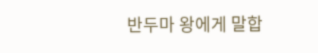반두마 왕에게 말합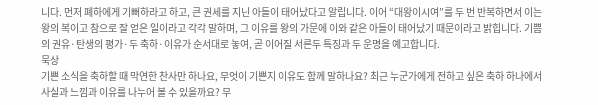니다. 먼저 폐하에게 기뻐하라고 하고, 큰 권세를 지닌 아들이 태어났다고 알립니다. 이어 “대왕이시여”를 두 번 반복하면서 이는 왕의 복이고 참으로 잘 얻은 일이라고 각각 말하며, 그 이유를 왕의 가문에 이와 같은 아들이 태어났기 때문이라고 밝힙니다. 기쁨의 권유·탄생의 평가·두 축하·이유가 순서대로 놓여, 곧 이어질 서른두 특징과 두 운명을 예고합니다.
묵상
기쁜 소식을 축하할 때 막연한 찬사만 하나요, 무엇이 기쁜지 이유도 함께 말하나요? 최근 누군가에게 전하고 싶은 축하 하나에서 사실과 느낌과 이유를 나누어 볼 수 있을까요? 무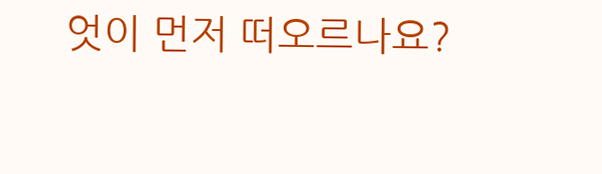엇이 먼저 떠오르나요?